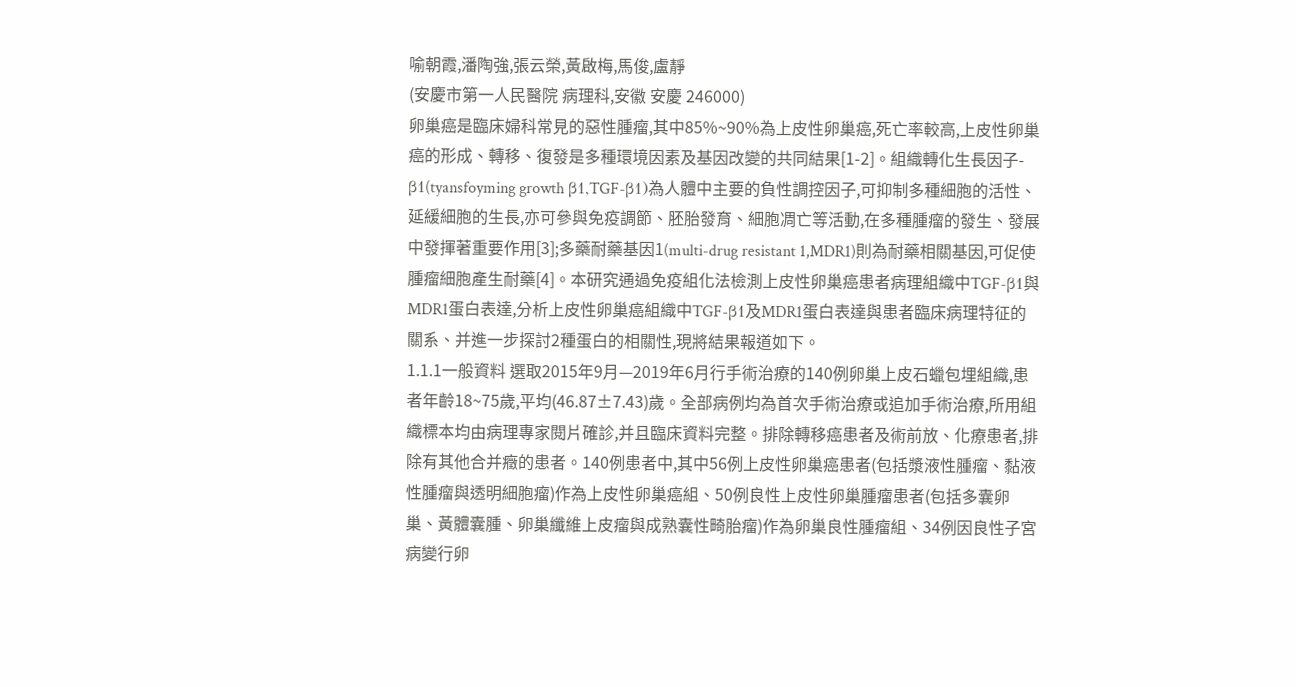喻朝霞,潘陶強,張云榮,黃啟梅,馬俊,盧靜
(安慶市第一人民醫院 病理科,安徽 安慶 246000)
卵巢癌是臨床婦科常見的惡性腫瘤,其中85%~90%為上皮性卵巢癌,死亡率較高,上皮性卵巢癌的形成、轉移、復發是多種環境因素及基因改變的共同結果[1-2]。組織轉化生長因子-β1(tyansfoyming growth β1,TGF-β1)為人體中主要的負性調控因子,可抑制多種細胞的活性、延緩細胞的生長,亦可參與免疫調節、胚胎發育、細胞凋亡等活動,在多種腫瘤的發生、發展中發揮著重要作用[3];多藥耐藥基因1(multi-drug resistant 1,MDR1)則為耐藥相關基因,可促使腫瘤細胞產生耐藥[4]。本研究通過免疫組化法檢測上皮性卵巢癌患者病理組織中TGF-β1與MDR1蛋白表達,分析上皮性卵巢癌組織中TGF-β1及MDR1蛋白表達與患者臨床病理特征的關系、并進一步探討2種蛋白的相關性,現將結果報道如下。
1.1.1一般資料 選取2015年9月—2019年6月行手術治療的140例卵巢上皮石蠟包埋組織,患者年齡18~75歲,平均(46.87±7.43)歲。全部病例均為首次手術治療或追加手術治療,所用組織標本均由病理專家閱片確診,并且臨床資料完整。排除轉移癌患者及術前放、化療患者,排除有其他合并癥的患者。140例患者中,其中56例上皮性卵巢癌患者(包括漿液性腫瘤、黏液性腫瘤與透明細胞瘤)作為上皮性卵巢癌組、50例良性上皮性卵巢腫瘤患者(包括多囊卵巢、黃體囊腫、卵巢纖維上皮瘤與成熟囊性畸胎瘤)作為卵巢良性腫瘤組、34例因良性子宮病變行卵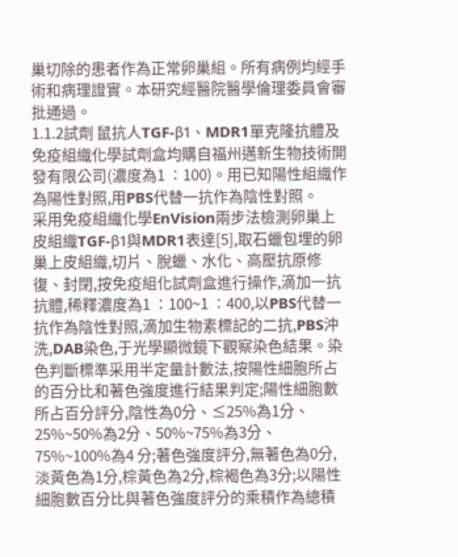巢切除的患者作為正常卵巢組。所有病例均經手術和病理證實。本研究經醫院醫學倫理委員會審批通過。
1.1.2試劑 鼠抗人TGF-β1、MDR1單克隆抗體及免疫組織化學試劑盒均購自福州邁新生物技術開發有限公司(濃度為1 ∶100)。用已知陽性組織作為陽性對照,用PBS代替一抗作為陰性對照。
采用免疫組織化學EnVision兩步法檢測卵巢上皮組織TGF-β1與MDR1表達[5],取石蠟包埋的卵巢上皮組織,切片、脫蠟、水化、高壓抗原修復、封閉,按免疫組化試劑盒進行操作,滴加一抗抗體,稀釋濃度為1 ∶100~1 ∶400,以PBS代替一抗作為陰性對照,滴加生物素標記的二抗,PBS沖洗,DAB染色,于光學顯微鏡下觀察染色結果。染色判斷標準采用半定量計數法,按陽性細胞所占的百分比和著色強度進行結果判定;陽性細胞數所占百分評分,陰性為0分、≤25%為1分、25%~50%為2分、50%~75%為3分、75%~100%為4 分;著色強度評分,無著色為0分,淡黃色為1分,棕黃色為2分,棕褐色為3分;以陽性細胞數百分比與著色強度評分的乘積作為總積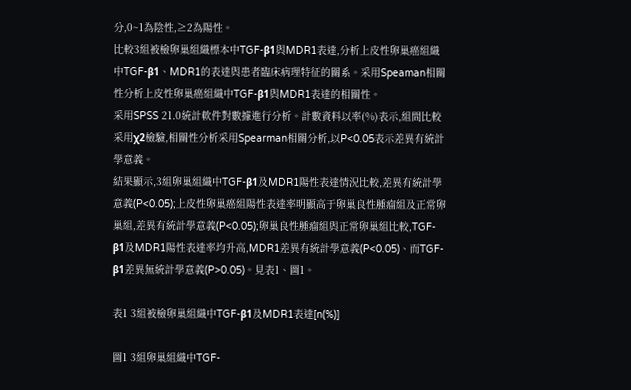分,0~1為陰性,≥2為陽性。
比較3組被檢卵巢組織標本中TGF-β1與MDR1表達,分析上皮性卵巢癌組織中TGF-β1、MDR1的表達與患者臨床病理特征的關系。采用Speaman相關性分析上皮性卵巢癌組織中TGF-β1與MDR1表達的相關性。
采用SPSS 21.0統計軟件對數據進行分析。計數資料以率(%)表示,組間比較采用χ2檢驗,相關性分析采用Spearman相關分析,以P<0.05表示差異有統計學意義。
結果顯示,3組卵巢組織中TGF-β1及MDR1陽性表達情況比較,差異有統計學意義(P<0.05);上皮性卵巢癌組陽性表達率明顯高于卵巢良性腫瘤組及正常卵巢組,差異有統計學意義(P<0.05);卵巢良性腫瘤組與正常卵巢組比較,TGF-β1及MDR1陽性表達率均升高,MDR1差異有統計學意義(P<0.05)、而TGF-β1差異無統計學意義(P>0.05)。見表1、圖1。

表1 3組被檢卵巢組織中TGF-β1及MDR1表達[n(%)]

圖1 3組卵巢組織中TGF-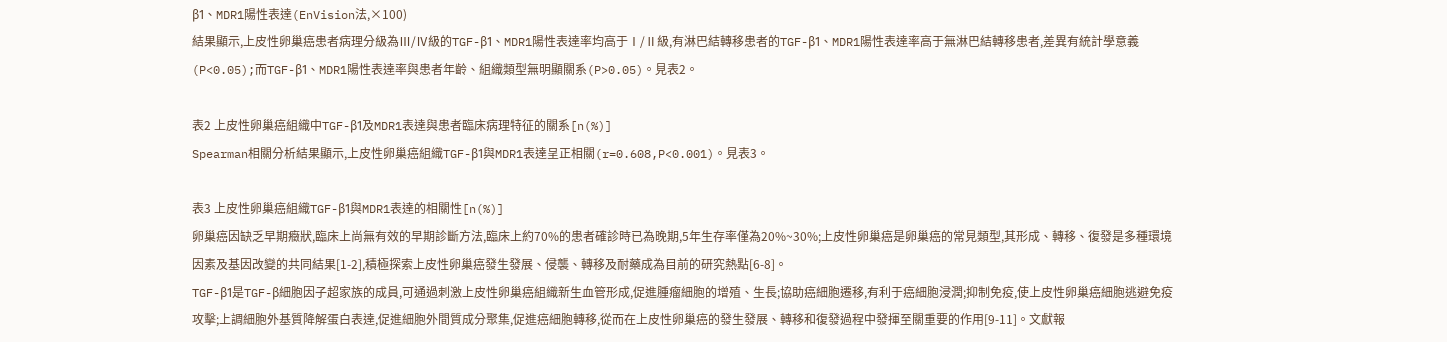β1、MDR1陽性表達(EnVision法,×100)
結果顯示,上皮性卵巢癌患者病理分級為Ⅲ/Ⅳ級的TGF-β1、MDR1陽性表達率均高于Ⅰ/Ⅱ級,有淋巴結轉移患者的TGF-β1、MDR1陽性表達率高于無淋巴結轉移患者,差異有統計學意義(P<0.05);而TGF-β1、MDR1陽性表達率與患者年齡、組織類型無明顯關系(P>0.05)。見表2。

表2 上皮性卵巢癌組織中TGF-β1及MDR1表達與患者臨床病理特征的關系[n(%)]
Spearman相關分析結果顯示,上皮性卵巢癌組織TGF-β1與MDR1表達呈正相關(r=0.608,P<0.001)。見表3。

表3 上皮性卵巢癌組織TGF-β1與MDR1表達的相關性[n(%)]
卵巢癌因缺乏早期癥狀,臨床上尚無有效的早期診斷方法,臨床上約70%的患者確診時已為晚期,5年生存率僅為20%~30%;上皮性卵巢癌是卵巢癌的常見類型,其形成、轉移、復發是多種環境因素及基因改變的共同結果[1-2],積極探索上皮性卵巢癌發生發展、侵襲、轉移及耐藥成為目前的研究熱點[6-8]。
TGF-β1是TGF-β細胞因子超家族的成員,可通過刺激上皮性卵巢癌組織新生血管形成,促進腫瘤細胞的增殖、生長;協助癌細胞遷移,有利于癌細胞浸潤;抑制免疫,使上皮性卵巢癌細胞逃避免疫攻擊;上調細胞外基質降解蛋白表達,促進細胞外間質成分聚集,促進癌細胞轉移,從而在上皮性卵巢癌的發生發展、轉移和復發過程中發揮至關重要的作用[9-11]。文獻報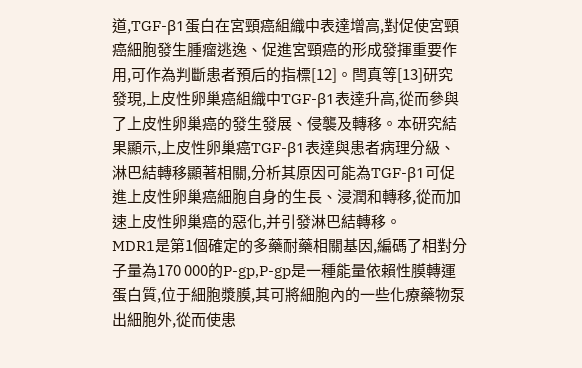道,TGF-β1蛋白在宮頸癌組織中表達增高,對促使宮頸癌細胞發生腫瘤逃逸、促進宮頸癌的形成發揮重要作用,可作為判斷患者預后的指標[12]。閆真等[13]研究發現,上皮性卵巢癌組織中TGF-β1表達升高,從而參與了上皮性卵巢癌的發生發展、侵襲及轉移。本研究結果顯示,上皮性卵巢癌TGF-β1表達與患者病理分級、淋巴結轉移顯著相關,分析其原因可能為TGF-β1可促進上皮性卵巢癌細胞自身的生長、浸潤和轉移,從而加速上皮性卵巢癌的惡化,并引發淋巴結轉移。
MDR1是第1個確定的多藥耐藥相關基因,編碼了相對分子量為170 000的P-gp,P-gp是一種能量依賴性膜轉運蛋白質,位于細胞漿膜,其可將細胞內的一些化療藥物泵出細胞外,從而使患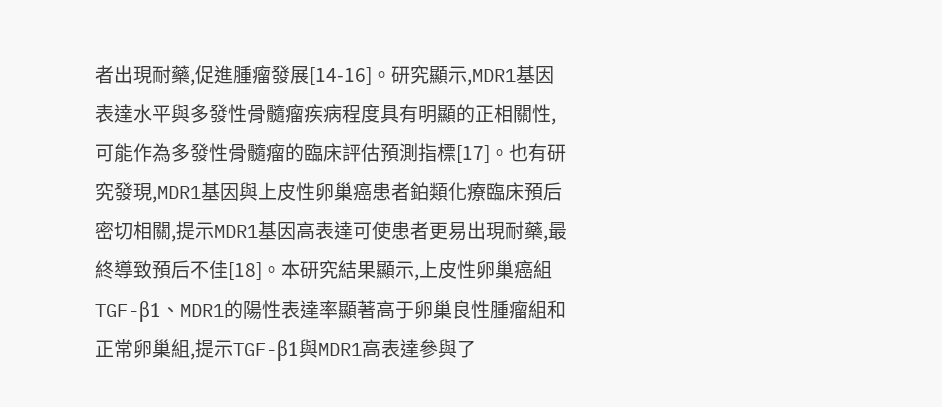者出現耐藥,促進腫瘤發展[14-16]。研究顯示,MDR1基因表達水平與多發性骨髓瘤疾病程度具有明顯的正相關性,可能作為多發性骨髓瘤的臨床評估預測指標[17]。也有研究發現,MDR1基因與上皮性卵巢癌患者鉑類化療臨床預后密切相關,提示MDR1基因高表達可使患者更易出現耐藥,最終導致預后不佳[18]。本研究結果顯示,上皮性卵巢癌組TGF-β1、MDR1的陽性表達率顯著高于卵巢良性腫瘤組和正常卵巢組,提示TGF-β1與MDR1高表達參與了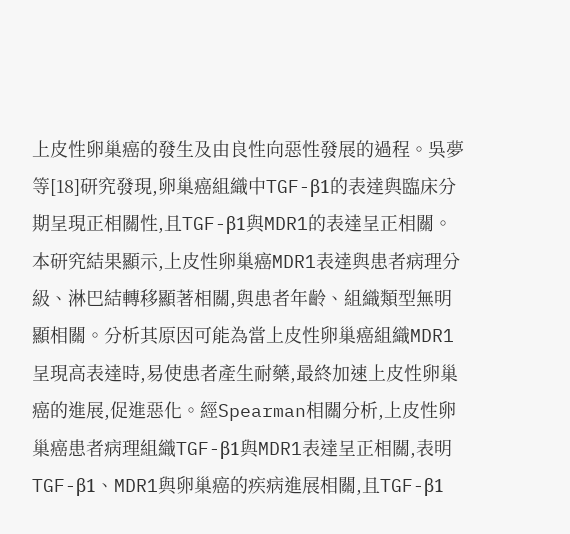上皮性卵巢癌的發生及由良性向惡性發展的過程。吳夢等[18]研究發現,卵巢癌組織中TGF-β1的表達與臨床分期呈現正相關性,且TGF-β1與MDR1的表達呈正相關。本研究結果顯示,上皮性卵巢癌MDR1表達與患者病理分級、淋巴結轉移顯著相關,與患者年齡、組織類型無明顯相關。分析其原因可能為當上皮性卵巢癌組織MDR1呈現高表達時,易使患者產生耐藥,最終加速上皮性卵巢癌的進展,促進惡化。經Spearman相關分析,上皮性卵巢癌患者病理組織TGF-β1與MDR1表達呈正相關,表明TGF-β1、MDR1與卵巢癌的疾病進展相關,且TGF-β1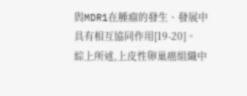與MDR1在腫瘤的發生、發展中具有相互協同作用[19-20]。
綜上所述,上皮性卵巢癌組織中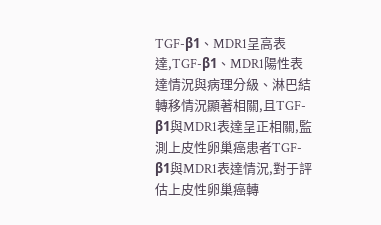TGF-β1、MDR1呈高表達,TGF-β1、MDR1陽性表達情況與病理分級、淋巴結轉移情況顯著相關,且TGF-β1與MDR1表達呈正相關,監測上皮性卵巢癌患者TGF-β1與MDR1表達情況,對于評估上皮性卵巢癌轉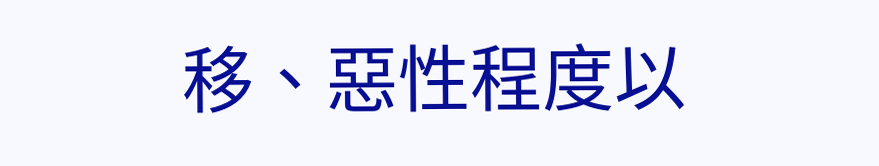移、惡性程度以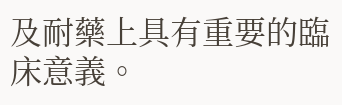及耐藥上具有重要的臨床意義。